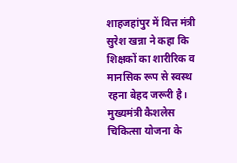शाहजहांपुर में वित्त मंत्री सुरेश खन्ना ने कहा कि शिक्षकों का शारीरिक व मानसिक रूप से स्वस्थ रहना बेहद जरूरी है। मुख्यमंत्री कैशलेस चिकित्सा योजना के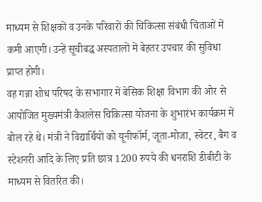माध्यम से शिक्षकों व उनके परिवारों की चिकित्सा संबंधी चिंताओं में कमी आएगी। उन्हें सूचीबद्ध अस्पतालों में बेहतर उपचार की सुविधा प्राप्त होगी।
वह गन्ना शोध परिषद के सभागार में बेसिक शिक्षा विभाग की ओर से आयोजित मुख्यमंत्री कैशलेस चिकित्सा योजना के शुभारंभ कार्यक्रम में बोल रहे थे। मंत्री ने विद्यार्थियों को यूनीफॉर्म, जूता-मोजा, स्वेटर, बैग व स्टेशनरी आदि के लिए प्रति छात्र 1200 रुपये की धनराशि डीबीटी के माध्यम से वितरित की।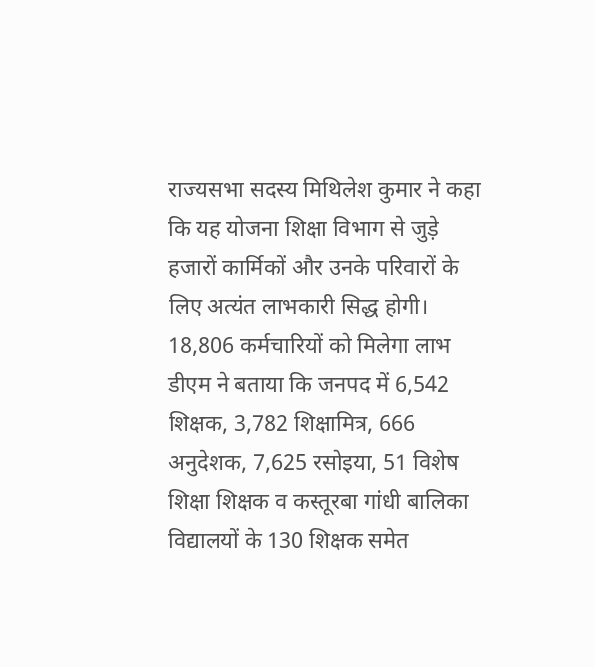राज्यसभा सदस्य मिथिलेश कुमार ने कहा कि यह योजना शिक्षा विभाग से जुड़े हजारों कार्मिकों और उनके परिवारों के लिए अत्यंत लाभकारी सिद्ध होगी।
18,806 कर्मचारियों को मिलेगा लाभ
डीएम ने बताया कि जनपद में 6,542 शिक्षक, 3,782 शिक्षामित्र, 666 अनुदेशक, 7,625 रसोइया, 51 विशेष शिक्षा शिक्षक व कस्तूरबा गांधी बालिका विद्यालयों के 130 शिक्षक समेत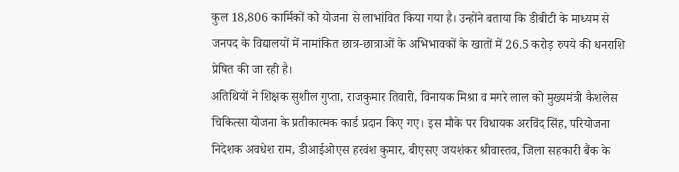कुल 18,806 कार्मिकों को योजना से लाभांवित किया गया है। उन्होंने बताया कि डीबीटी के माध्यम से जनपद के विद्यालयों में नामांकित छात्र-छात्राओं के अभिभावकों के खातों में 26.5 करोड़ रुपये की धनराशि प्रेषित की जा रही है।
अतिथियों ने शिक्षक सुशील गुप्ता, राजकुमार तिवारी, विनायक मिश्रा व मगरे लाल को मुख्यमंत्री कैशलेस चिकित्सा योजना के प्रतीकात्मक कार्ड प्रदान किए गए। इस मौके पर विधायक अरविंद सिंह, परियोजना निदेशक अवधेश राम, डीआईओएस हरवंश कुमार, बीएसए जयशंकर श्रीवास्तव, जिला सहकारी बैंक के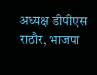अध्यक्ष डीपीएस राठौर, भाजपा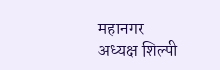महानगर अध्यक्ष शिल्पी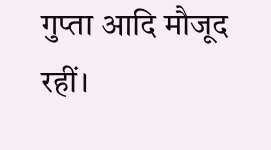गुप्ता आदि मौजूद रहीं।